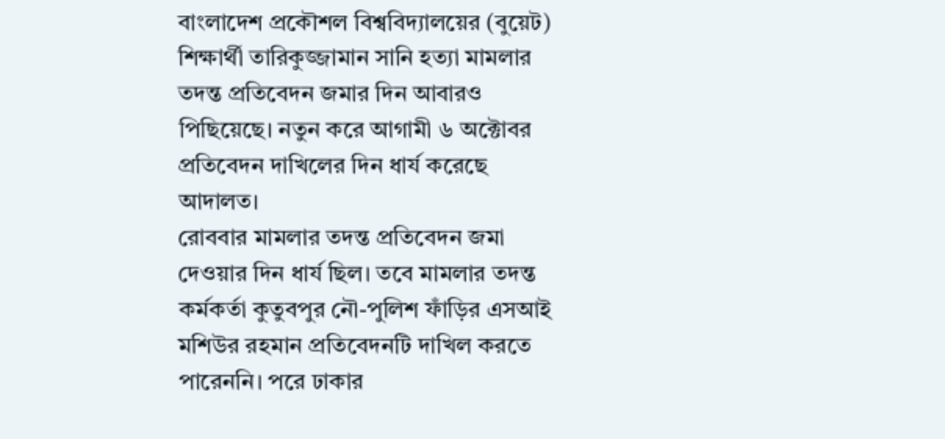বাংলাদেশ প্রকৌশল বিশ্ববিদ্যালয়ের (বুয়েট) শিক্ষার্থী তারিকুজ্জামান সানি হত্যা মামলার তদন্ত প্রতিবেদন জমার দিন আবারও পিছিয়েছে। নতুন করে আগামী ৬ অক্টোবর প্রতিবেদন দাখিলের দিন ধার্য করেছে আদালত।
রোববার মামলার তদন্ত প্রতিবেদন জমা দেওয়ার দিন ধার্য ছিল। তবে মামলার তদন্ত কর্মকর্তা কুতুবপুর নৌ-পুলিশ ফাঁড়ির এসআই মশিউর রহমান প্রতিবেদনটি দাখিল করতে পারেননি। পরে ঢাকার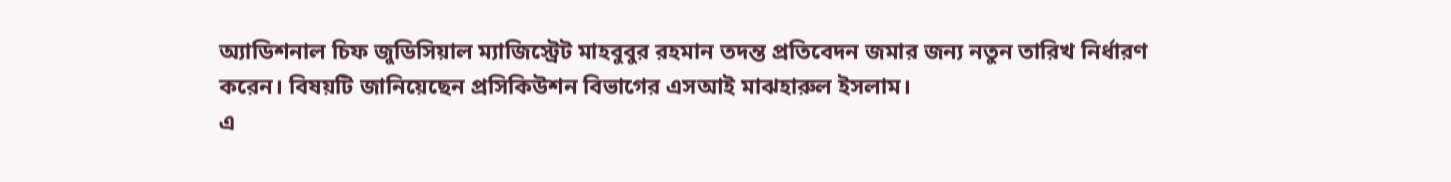অ্যাডিশনাল চিফ জুডিসিয়াল ম্যাজিস্ট্রেট মাহবুবুর রহমান তদন্ত প্রতিবেদন জমার জন্য নতুন তারিখ নির্ধারণ করেন। বিষয়টি জানিয়েছেন প্রসিকিউশন বিভাগের এসআই মাঝহারুল ইসলাম।
এ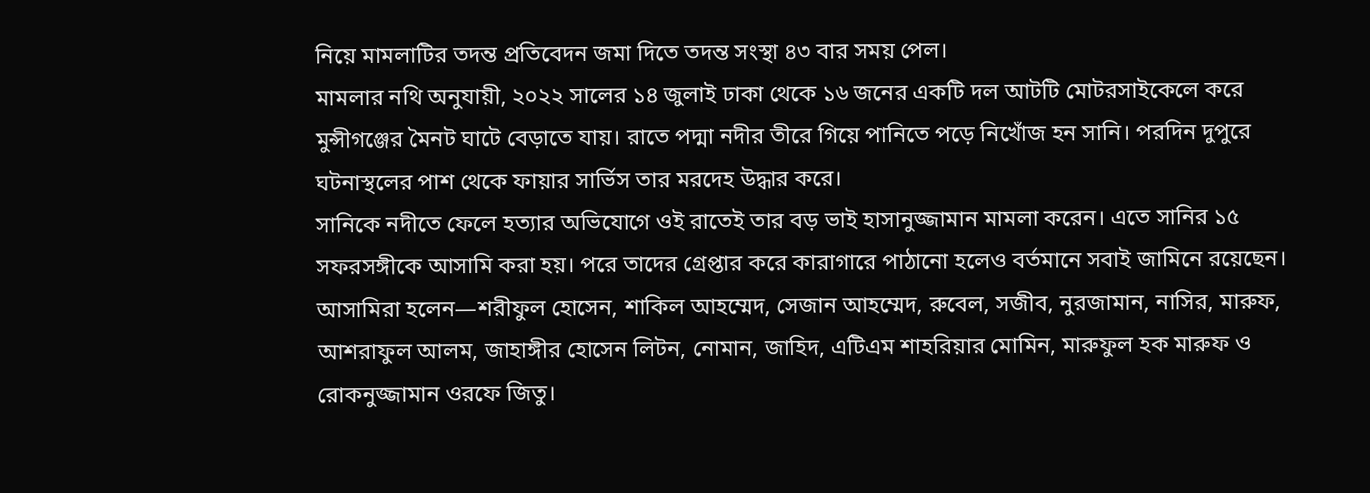নিয়ে মামলাটির তদন্ত প্রতিবেদন জমা দিতে তদন্ত সংস্থা ৪৩ বার সময় পেল।
মামলার নথি অনুযায়ী, ২০২২ সালের ১৪ জুলাই ঢাকা থেকে ১৬ জনের একটি দল আটটি মোটরসাইকেলে করে মুন্সীগঞ্জের মৈনট ঘাটে বেড়াতে যায়। রাতে পদ্মা নদীর তীরে গিয়ে পানিতে পড়ে নিখোঁজ হন সানি। পরদিন দুপুরে ঘটনাস্থলের পাশ থেকে ফায়ার সার্ভিস তার মরদেহ উদ্ধার করে।
সানিকে নদীতে ফেলে হত্যার অভিযোগে ওই রাতেই তার বড় ভাই হাসানুজ্জামান মামলা করেন। এতে সানির ১৫ সফরসঙ্গীকে আসামি করা হয়। পরে তাদের গ্রেপ্তার করে কারাগারে পাঠানো হলেও বর্তমানে সবাই জামিনে রয়েছেন।
আসামিরা হলেন—শরীফুল হোসেন, শাকিল আহম্মেদ, সেজান আহম্মেদ, রুবেল, সজীব, নুরজামান, নাসির, মারুফ, আশরাফুল আলম, জাহাঙ্গীর হোসেন লিটন, নোমান, জাহিদ, এটিএম শাহরিয়ার মোমিন, মারুফুল হক মারুফ ও রোকনুজ্জামান ওরফে জিতু।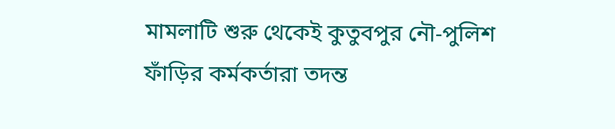মামলাটি শুরু থেকেই কুতুবপুর নৌ-পুলিশ ফাঁড়ির কর্মকর্তারা তদন্ত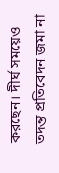করছেন। দীর্ঘ সময়েও তদন্ত প্রতিবেদন জমা না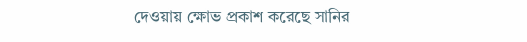দেওয়ায় ক্ষোভ প্রকাশ করেছে সানির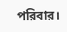পরিবার।